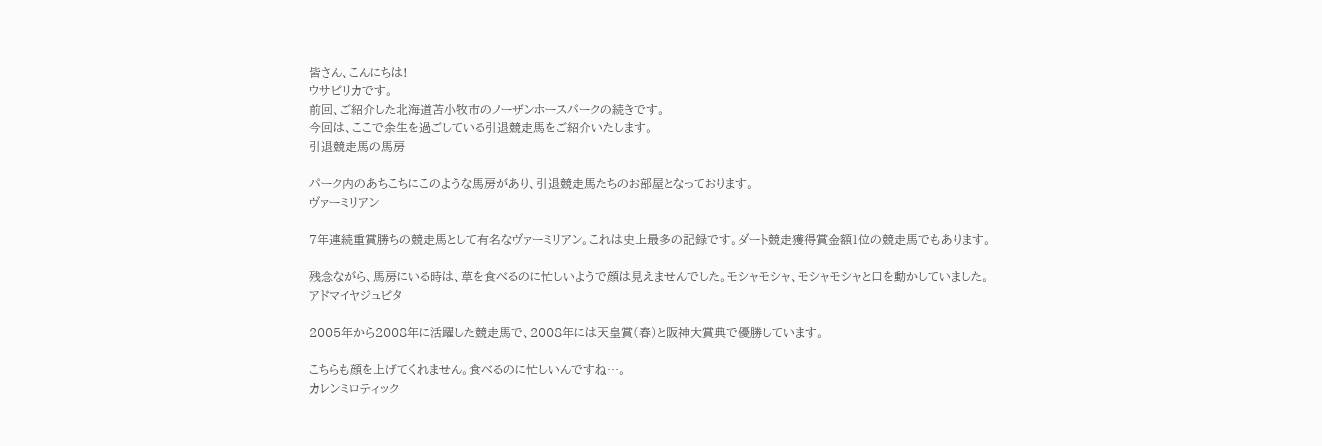皆さん、こんにちは!
ウサピリカです。
前回、ご紹介した北海道苫小牧市のノーザンホースパークの続きです。
今回は、ここで余生を過ごしている引退競走馬をご紹介いたします。
引退競走馬の馬房

パーク内のあちこちにこのような馬房があり、引退競走馬たちのお部屋となっております。
ヴァーミリアン

7年連続重賞勝ちの競走馬として有名なヴァーミリアン。これは史上最多の記録です。ダート競走獲得賞金額1位の競走馬でもあります。

残念ながら、馬房にいる時は、草を食べるのに忙しいようで顔は見えませんでした。モシャモシャ、モシャモシャと口を動かしていました。
アドマイヤジュピタ

2005年から2008年に活躍した競走馬で、2008年には天皇賞(春)と阪神大賞典で優勝しています。

こちらも顔を上げてくれません。食べるのに忙しいんですね…。
カレンミロティック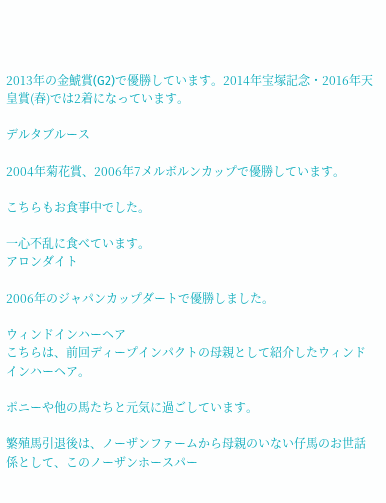2013年の金鯱賞(G2)で優勝しています。2014年宝塚記念・2016年天皇賞(春)では2着になっています。

デルタブルース

2004年菊花賞、2006年7メルボルンカップで優勝しています。

こちらもお食事中でした。

一心不乱に食べています。
アロンダイト

2006年のジャパンカップダートで優勝しました。

ウィンドインハーヘア
こちらは、前回ディープインパクトの母親として紹介したウィンドインハーヘア。

ポニーや他の馬たちと元気に過ごしています。

繁殖馬引退後は、ノーザンファームから母親のいない仔馬のお世話係として、このノーザンホースパー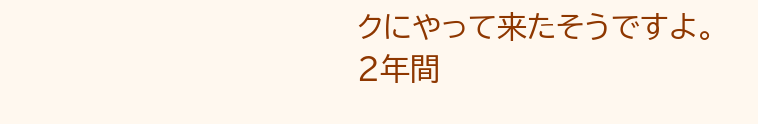クにやって来たそうですよ。
2年間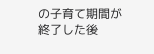の子育て期間が終了した後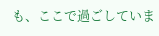も、ここで過ごしていま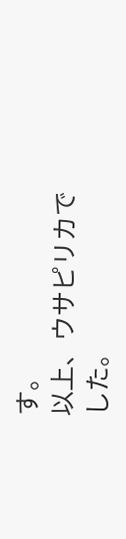す。
以上、ウサピリカでした。